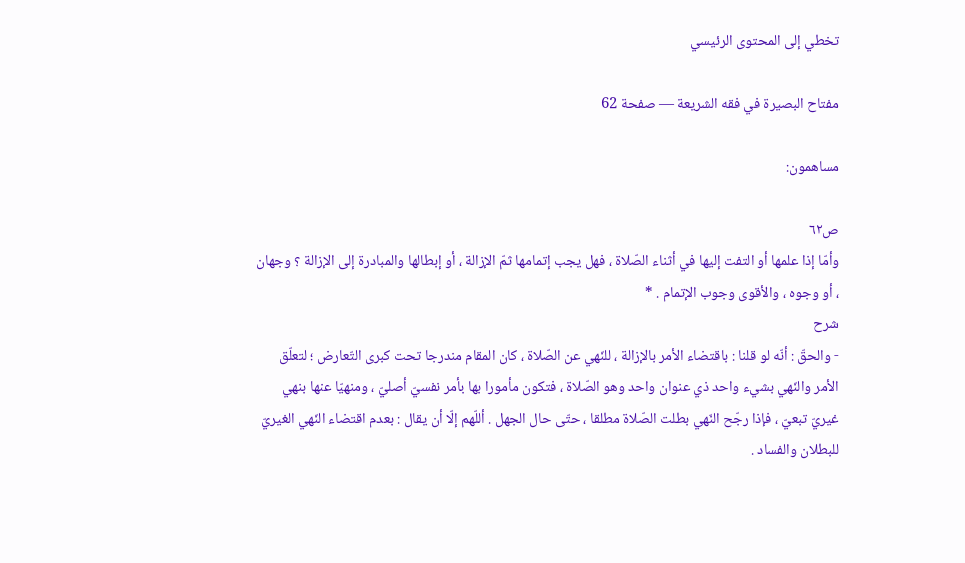تخطي إلى المحتوى الرئيسي

مفتاح البصيرة في فقه الشريعة — صفحة 62

مساهمون:

ص٦٢
وأمّا إذا علمها أو التفت إليها في أثناء الصّلاة ، فهل يجب إتمامها ثمّ الإزالة ، أو إبطالها والمبادرة إلى الإزالة ؟ وجهان ، أو وجوه ، والأقوى وجوب الإتمام . *
شرح
- والحقّ : أنّه لو قلنا : باقتضاء الأمر بالإزالة ، للنّهي عن الصّلاة ، كان المقام مندرجا تحت كبرى التّعارض ؛ لتعلّق الأمر والنّهي بشيء واحد ذي عنوان واحد وهو الصّلاة ، فتكون مأمورا بها بأمر نفسيّ أصليّ ، ومنهيّا عنها بنهي غيريّ تبعيّ ، فإذا رجّح النّهي بطلت الصّلاة مطلقا ، حتّى حال الجهل . أللّهم إلّا أن يقال : بعدم اقتضاء النّهي الغيريّ للبطلان والفساد .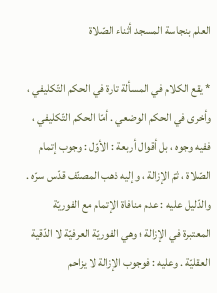العلم بنجاسة المسجد أثناء الصّلاة

* يقع الكلام في المسألة تارة في الحكم التّكليفي ، وأخرى في الحكم الوضعي . أمّا الحكم التّكليفي ، ففيه وجوه ، بل أقوال أربعة : الأوّل : وجوب إتمام الصّلاة ، ثمّ الإزالة ، وإليه ذهب المصنّف قدّس سرّه . والدّليل عليه : عدم منافاة الإتمام مع الفوريّة المعتبرة في الإزالة ؛ وهي الفوريّة العرفيّة لا الدّقية العقليّة . وعليه : فوجوب الإزالة لا يزاحم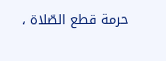حرمة قطع الصّلاة ،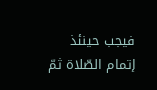فيجب حينئذ إتمام الصّلاة ثمّ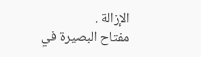الإزالة .
مفتاح البصيرة في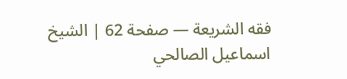فقه الشريعة — صفحة 62 | الشيخ اسماعيل الصالحي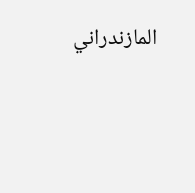المازندراني